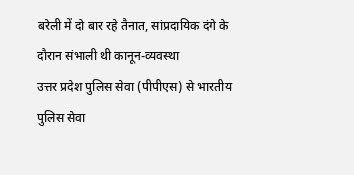बरेली में दो बार रहे तैनात, सांप्रदायिक दंगे के दौरान संभाली थी कानून-व्यवस्था
उत्तर प्रदेश पुलिस सेवा (पीपीएस) से भारतीय पुलिस सेवा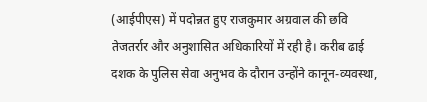(आईपीएस) में पदोन्नत हुए राजकुमार अग्रवाल की छवि तेजतर्रार और अनुशासित अधिकारियों में रही है। करीब ढाई दशक के पुलिस सेवा अनुभव के दौरान उन्होंने कानून-व्यवस्था,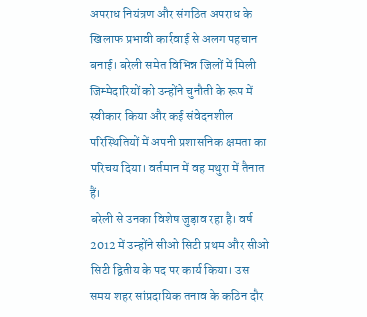अपराध नियंत्रण और संगठित अपराध के खिलाफ प्रभावी कार्रवाई से अलग पहचान बनाई। बरेली समेत विभिन्न जिलों में मिली जिम्मेदारियों को उन्होंने चुनौती के रूप में स्वीकार किया और कई संवेदनशील परिस्थितियों में अपनी प्रशासनिक क्षमता का परिचय दिया। वर्तमान में वह मथुरा में तैनात हैं।
बरेली से उनका विशेष जुड़ाव रहा है। वर्ष 2012 में उन्होंने सीओ सिटी प्रथम और सीओ सिटी द्वितीय के पद पर कार्य किया। उस समय शहर सांप्रदायिक तनाव के कठिन दौर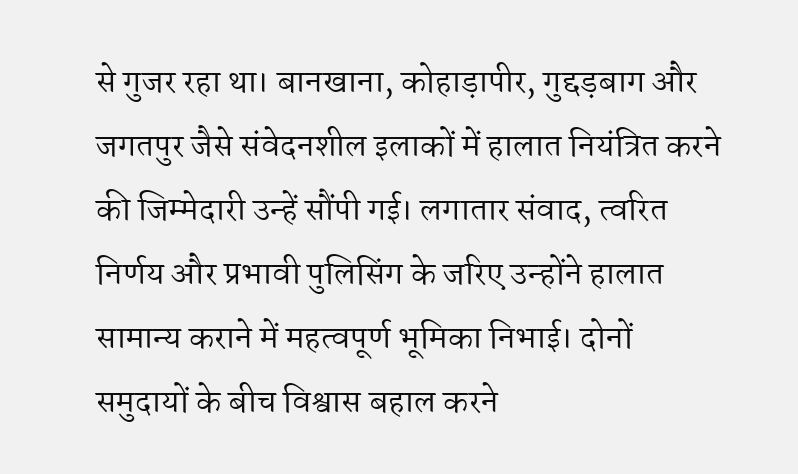से गुजर रहा था। बानखाना, कोहाड़ापीर, गुद्दड़बाग और जगतपुर जैसे संवेदनशील इलाकों में हालात नियंत्रित करने की जिम्मेदारी उन्हें सौंपी गई। लगातार संवाद, त्वरित निर्णय और प्रभावी पुलिसिंग के जरिए उन्होंने हालात सामान्य कराने में महत्वपूर्ण भूमिका निभाई। दोनों समुदायों के बीच विश्वास बहाल करने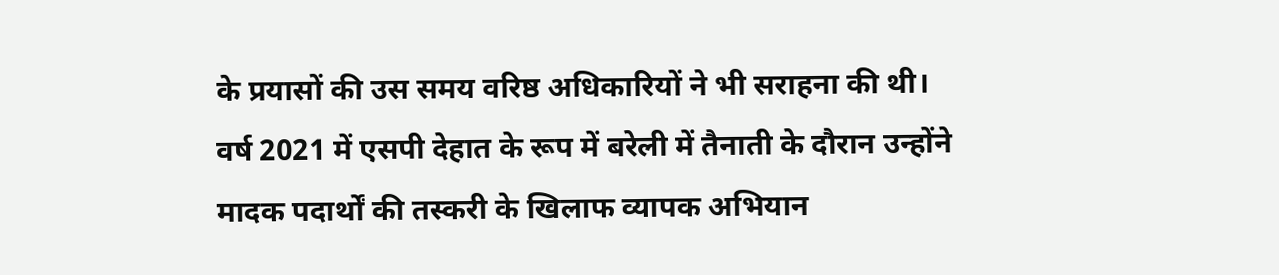के प्रयासों की उस समय वरिष्ठ अधिकारियों ने भी सराहना की थी।
वर्ष 2021 में एसपी देहात के रूप में बरेली में तैनाती के दौरान उन्होंने मादक पदार्थों की तस्करी के खिलाफ व्यापक अभियान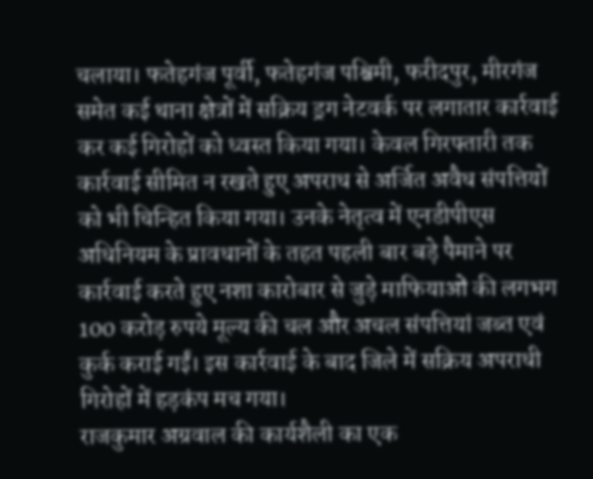चलाया। फतेहगंज पूर्वी, फतेहगंज पश्चिमी, फरीदपुर, मीरगंज समेत कई थाना क्षेत्रों में सक्रिय ड्रग नेटवर्क पर लगातार कार्रवाई कर कई गिरोहों को ध्वस्त किया गया। केवल गिरफ्तारी तक कार्रवाई सीमित न रखते हुए अपराध से अर्जित अवैध संपत्तियों को भी चिन्हित किया गया। उनके नेतृत्व में एनडीपीएस अधिनियम के प्रावधानों के तहत पहली बार बड़े पैमाने पर कार्रवाई करते हुए नशा कारोबार से जुड़े माफियाओं की लगभग 100 करोड़ रुपये मूल्य की चल और अचल संपत्तियां जब्त एवं कुर्क कराई गईं। इस कार्रवाई के बाद जिले में सक्रिय अपराधी गिरोहों में हड़कंप मच गया।
राजकुमार अग्रवाल की कार्यशैली का एक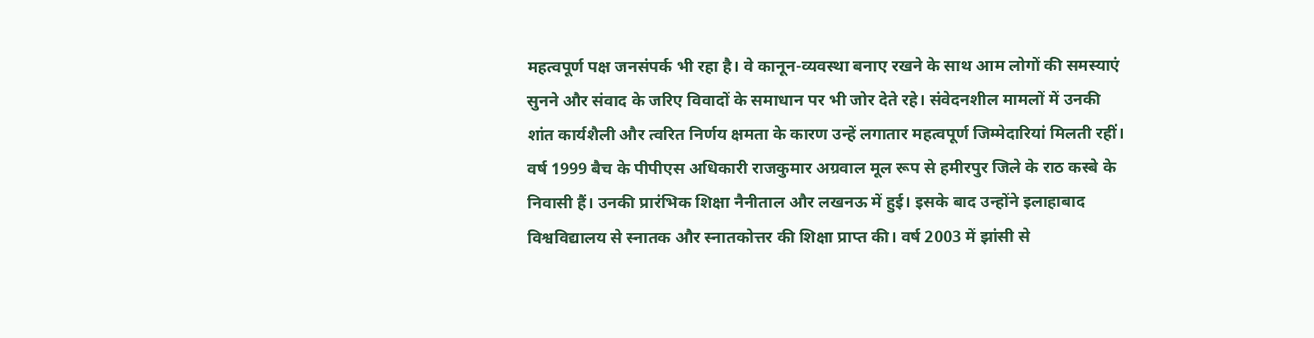महत्वपूर्ण पक्ष जनसंपर्क भी रहा है। वे कानून-व्यवस्था बनाए रखने के साथ आम लोगों की समस्याएं सुनने और संवाद के जरिए विवादों के समाधान पर भी जोर देते रहे। संवेदनशील मामलों में उनकी शांत कार्यशैली और त्वरित निर्णय क्षमता के कारण उन्हें लगातार महत्वपूर्ण जिम्मेदारियां मिलती रहीं।
वर्ष 1999 बैच के पीपीएस अधिकारी राजकुमार अग्रवाल मूल रूप से हमीरपुर जिले के राठ कस्बे के निवासी हैं। उनकी प्रारंभिक शिक्षा नैनीताल और लखनऊ में हुई। इसके बाद उन्होंने इलाहाबाद विश्वविद्यालय से स्नातक और स्नातकोत्तर की शिक्षा प्राप्त की। वर्ष 2003 में झांसी से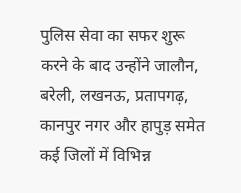पुलिस सेवा का सफर शुरू करने के बाद उन्होंने जालौन, बरेली, लखनऊ, प्रतापगढ़, कानपुर नगर और हापुड़ समेत कई जिलों में विभिन्न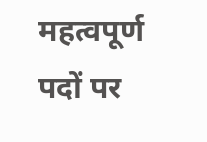महत्वपूर्ण पदों पर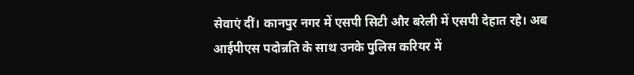सेवाएं दीं। कानपुर नगर में एसपी सिटी और बरेली में एसपी देहात रहे। अब आईपीएस पदोन्नति के साथ उनके पुलिस करियर में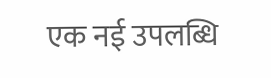एक नई उपलब्धि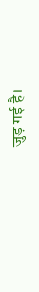जुड़ गई है।